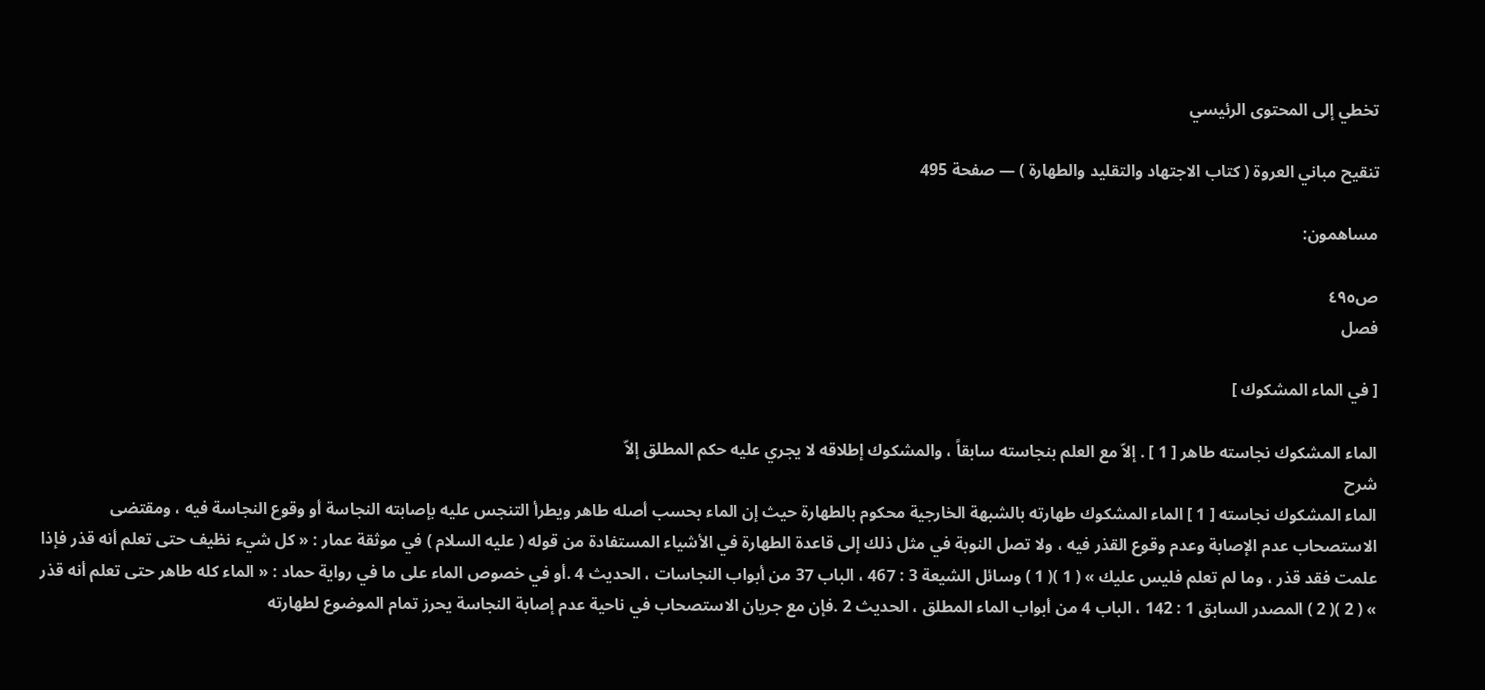تخطي إلى المحتوى الرئيسي

تنقيح مباني العروة ( كتاب الاجتهاد والتقليد والطهارة ) — صفحة 495

مساهمون:

ص٤٩٥
فصل

[ في الماء المشكوك ]

الماء المشكوك نجاسته طاهر [ 1 ] . إلاّ مع العلم بنجاسته سابقاً ، والمشكوك إطلاقه لا يجري عليه حكم المطلق إلاّ
شرح
الماء المشكوك نجاسته [ 1 ] الماء المشكوك طهارته بالشبهة الخارجية محكوم بالطهارة حيث إن الماء بحسب أصله طاهر ويطرأ التنجس عليه بإصابته النجاسة أو وقوع النجاسة فيه ، ومقتضى الاستصحاب عدم الإصابة وعدم وقوع القذر فيه ، ولا تصل النوبة في مثل ذلك إلى قاعدة الطهارة في الأشياء المستفادة من قوله ( عليه السلام ) في موثقة عمار : « كل شيء نظيف حتى تعلم أنه قذر فإذا علمت فقد قذر ، وما لم تعلم فليس عليك » ( 1 )( 1 ) وسائل الشيعة 3 : 467 ، الباب 37 من أبواب النجاسات ، الحديث 4 .أو في خصوص الماء على ما في رواية حماد : « الماء كله طاهر حتى تعلم أنه قذر » ( 2 )( 2 ) المصدر السابق 1 : 142 ، الباب 4 من أبواب الماء المطلق ، الحديث 2 .فإن مع جريان الاستصحاب في ناحية عدم إصابة النجاسة يحرز تمام الموضوع لطهارته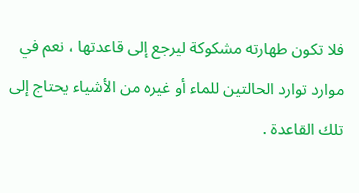فلا تكون طهارته مشكوكة ليرجع إلى قاعدتها ، نعم في موارد توارد الحالتين للماء أو غيره من الأشياء يحتاج إلى تلك القاعدة .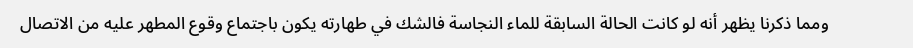ومما ذكرنا يظهر أنه لو كانت الحالة السابقة للماء النجاسة فالشك في طهارته يكون باجتماع وقوع المطهر عليه من الاتصال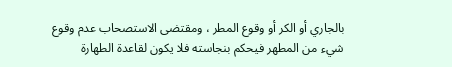بالجاري أو الكر أو وقوع المطر ، ومقتضى الاستصحاب عدم وقوع شيء من المطهر فيحكم بنجاسته فلا يكون لقاعدة الطهارة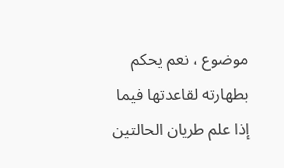موضوع ، نعم يحكم بطهارته لقاعدتها فيما إذا علم طريان الحالتين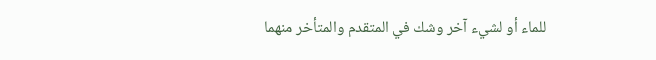للماء أو لشيء آخر وشك في المتقدم والمتأخر منهما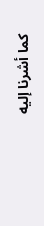كما أشرنا إليه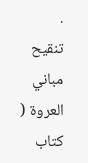.
تنقيح مباني العروة ( كتاب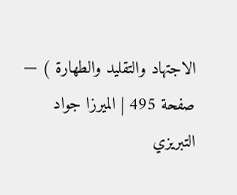الاجتهاد والتقليد والطهارة ) — صفحة 495 | الميرزا جواد التبريزي